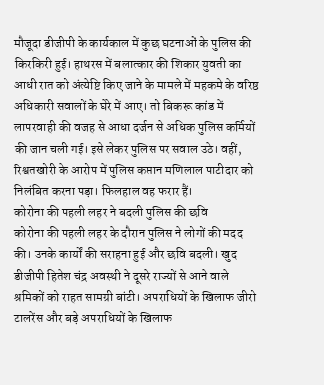मौजूदा डीजीपी के कार्यकाल में कुछ घटनाओं के पुलिस की किरकिरी हुई। हाथरस में बलात्कार की शिकार युवती का आधी रात को अंत्येष्टि किए जाने के मामले में महकमे के वरिष्ठ अधिकारी सवालों के घेरे में आए। तो बिकरू कांड में लापरवाही की वजह से आधा दर्जन से अधिक पुलिस कर्मियों की जान चली गई। इसे लेकर पुलिस पर सवाल उठे। वहीं, रिश्वतखोरी के आरोप में पुलिस कप्तान मणिलाल पाटीदार को निलंबित करना पड़ा। फिलहाल वह फरार हैं।
कोरोना की पहली लहर ने बदली पुलिस की छवि
कोरोना की पहली लहर के दौरान पुलिस ने लोगों की मदद की। उनके कार्यों की सराहना हुई और छवि बदली। खुद डीजीपी हितेश चंद्र अवस्थी ने दूसरे राज्यों से आने वाले श्रमिकों को राहत सामग्री बांटी। अपराधियों के खिलाफ जीरो टालरेंस और बड़े अपराधियों के खिलाफ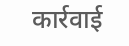कार्रवाई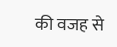की वजह से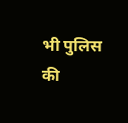भी पुलिस की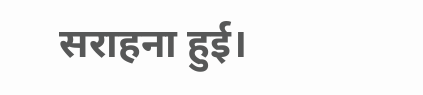सराहना हुई।